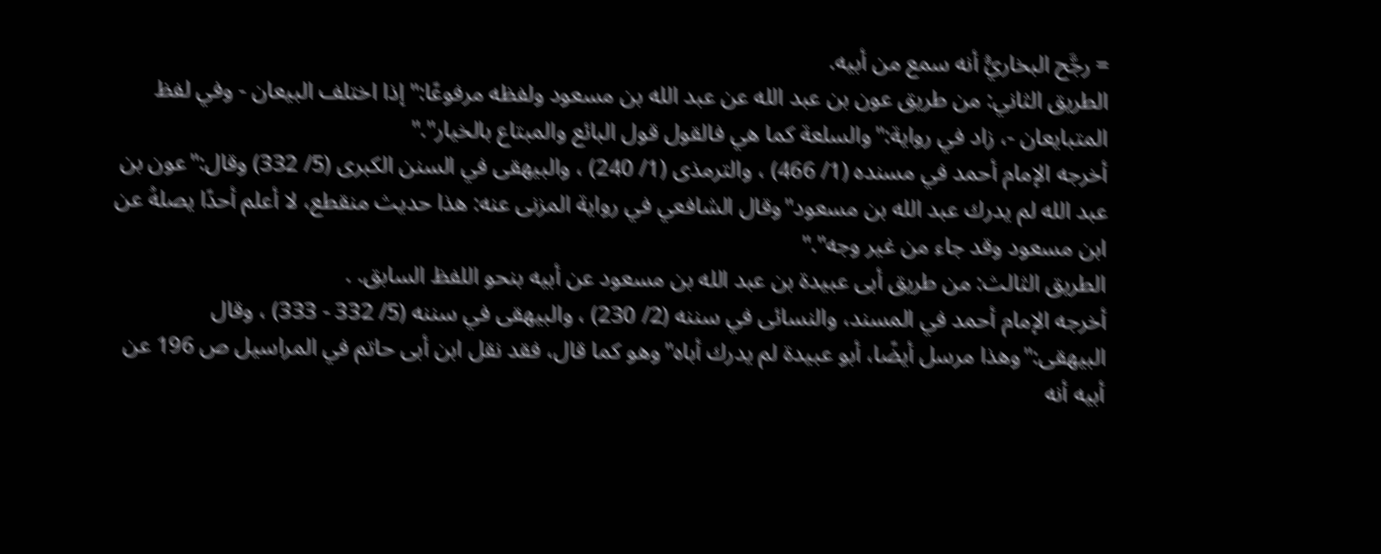= رجَّح البخاريُّ أنه سمع من أبيه.
الطريق الثاني: من طريق عون بن عبد الله عن عبد الله بن مسعود ولفظه مرفوعًا:"إذا اختلف البيعان - وفي لفظ المتبايعان -، زاد في رواية:"والسلعة كما هي فالقول قول البائع والمبتاع بالخيار"."
أخرجه الإمام أحمد في مسنده (1/ 466) ، والترمذى (1/ 240) ، والبيهقى في السنن الكبرى (5/ 332) وقال:"عون بن عبد الله لم يدرك عبد الله بن مسعود"وقال الشافعي في رواية المزنى عنه: هذا حديث منقطع، لا أعلم أحدًا يصلهُ عن ابن مسعود وقد جاء من غير وجه"."
الطريق الثالث: من طريق أبى عبيدة بن عبد الله بن مسعود عن أبيه بنحو اللفظ السابق. .
أخرجه الإمام أحمد في المسند، والنسائى في سننه (2/ 230) ، والبيهقى في سننه (5/ 332 - 333) ، وقال البيهقى:"وهذا مرسل أيضًا، أبو عبيدة لم يدرك أباه"وهو كما قال، فقد نقل ابن أبى حاتم في المراسيل ص 196 عن أبيه أنه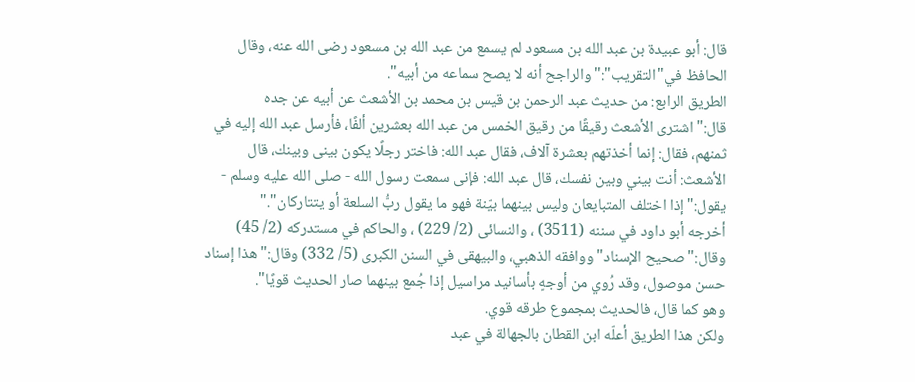قال: أبو عبيدة بن عبد الله بن مسعود لم يسمع من عبد الله بن مسعود رضى الله عنه، وقال الحافظ في"التقريب":"والراجح أنه لا يصح سماعه من أبيه".
الطريق الرابع: من حديث عبد الرحمن بن قيس بن محمد بن الأشعث عن أبيه عن جده قال:"اشترى الأشعث رقيقًا من رقيق الخمس من عبد الله بعشرين ألفًا، فأرسل عبد الله إليه في ثمنهم، فقال: إنما أخذتهم بعشرة آلاف، فقال عبد الله: فاختر رجلًا يكون بينى وبينك، قال الأشعث: أنت بيني وبين نفسك، قال عبد الله: فإنى سمعت رسول الله - صلى الله عليه وسلم - يقول:"إذا اختلف المتبايعان وليس بينهما بيّنة فهو ما يقول ربُّ السلعة أو يتتاركان"."
أخرجه أبو داود في سننه (3511) ، والنسائى (2/ 229) ، والحاكم في مستدركه (2/ 45) وقال:"صحيح الإسناد"ووافقه الذهبي، والبيهقى في السنن الكبرى (5/ 332) وقال:"هذا إسناد حسن موصول، وقد رُوي من أوجهٍ بأسانيد مراسيل إذا جُمع بينهما صار الحديث قويًا".
وهو كما قال، فالحديث بمجموع طرقه قوي.
ولكن هذا الطريق أعلّه ابن القطان بالجهالة في عبد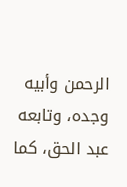الرحمن وأبيه وجده، وتابعه عبد الحق، كما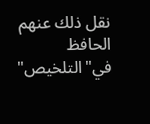نقل ذلك عنهم الحافظ في"التلخيص"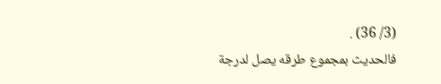(3/ 36) .
فالحديث بمجموع طرقه يصل لدرجة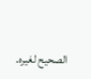الصحيح لغيره.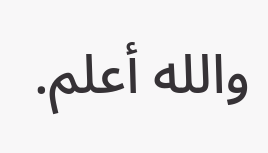والله أعلم.